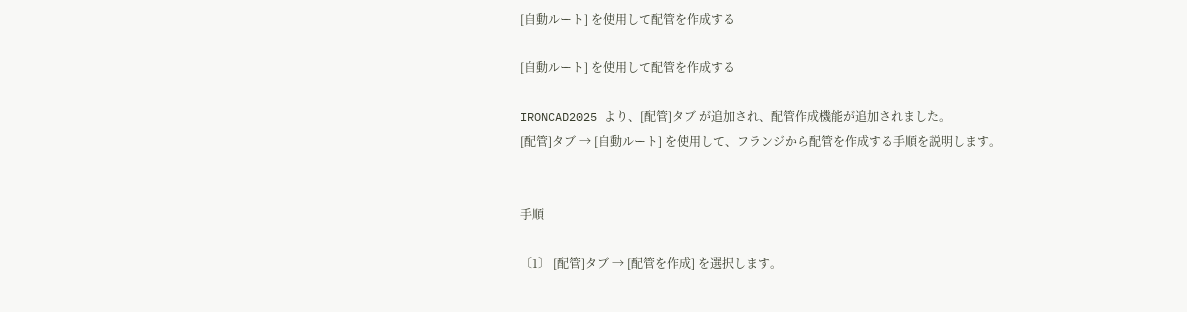[自動ルート] を使用して配管を作成する

[自動ルート] を使用して配管を作成する

IRONCAD2025 より、[配管]タブ が追加され、配管作成機能が追加されました。
[配管]タブ → [自動ルート] を使用して、フランジから配管を作成する手順を説明します。


手順

〔1〕 [配管]タブ → [配管を作成] を選択します。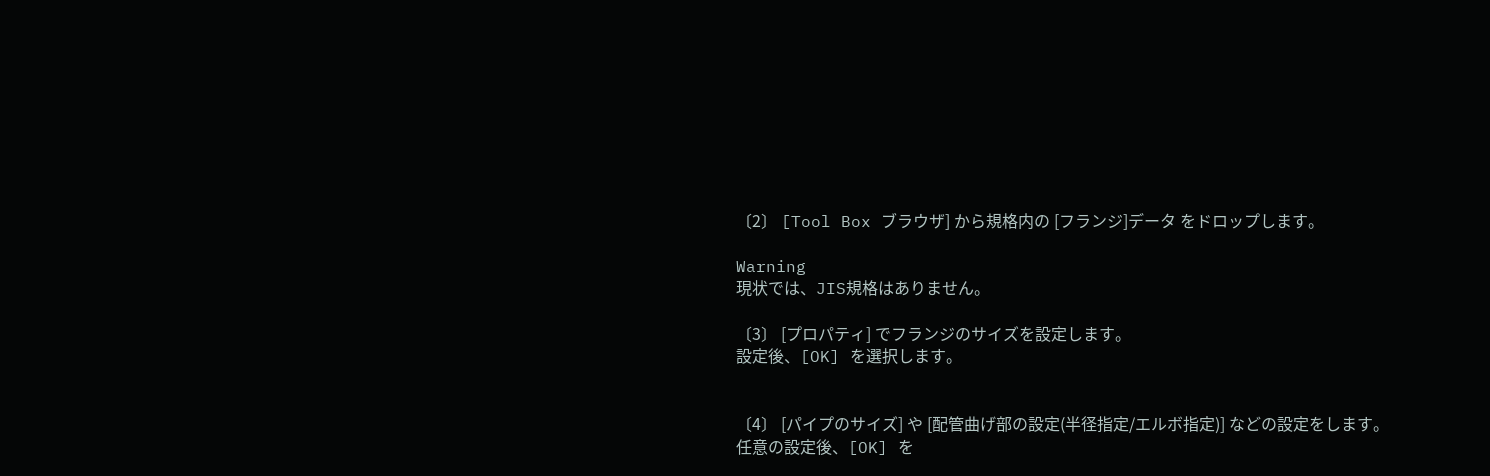〔2〕 [Tool Box ブラウザ] から規格内の [フランジ]データ をドロップします。

Warning
現状では、JIS規格はありません。

〔3〕 [プロパティ] でフランジのサイズを設定します。
設定後、[OK] を選択します。


〔4〕 [パイプのサイズ] や [配管曲げ部の設定(半径指定/エルボ指定)] などの設定をします。
任意の設定後、[OK] を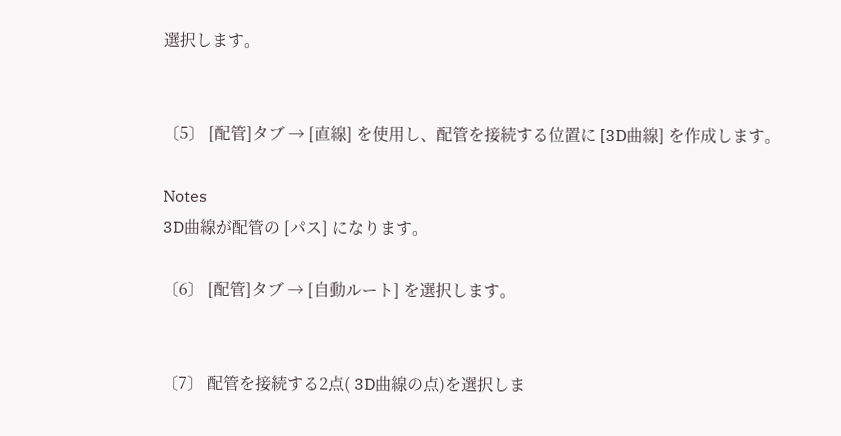選択します。


〔5〕 [配管]タブ → [直線] を使用し、配管を接続する位置に [3D曲線] を作成します。

Notes
3D曲線が配管の [パス] になります。

〔6〕 [配管]タブ → [自動ルート] を選択します。


〔7〕 配管を接続する2点( 3D曲線の点)を選択しま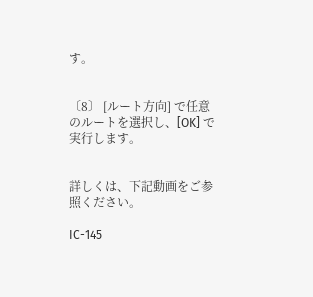す。


〔8〕 [ルート方向] で任意のルートを選択し、[OK] で実行します。


詳しくは、下記動画をご参照ください。

IC-145